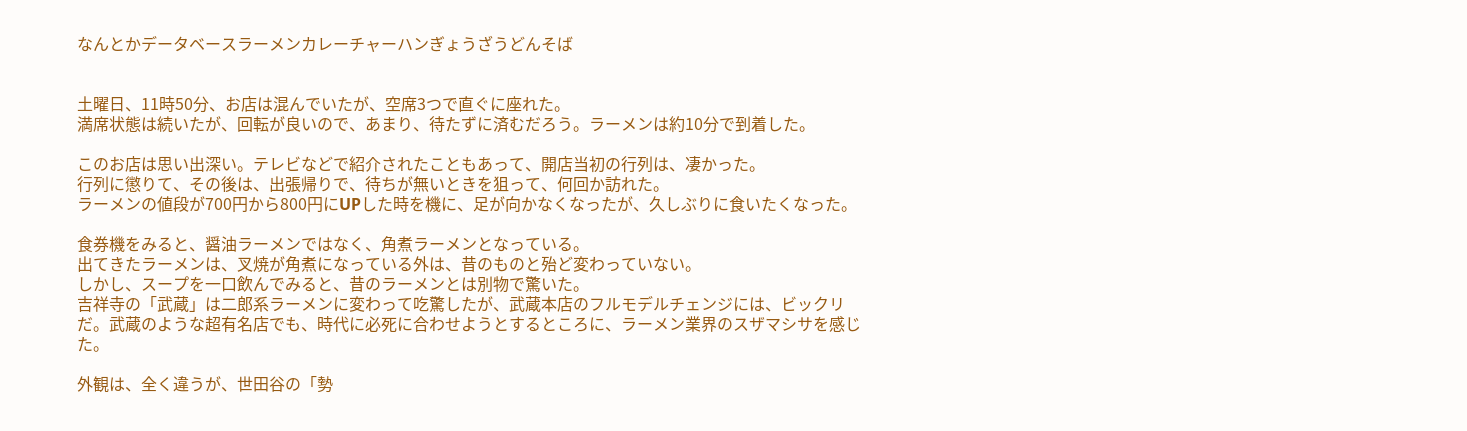なんとかデータベースラーメンカレーチャーハンぎょうざうどんそば


土曜日、11時50分、お店は混んでいたが、空席3つで直ぐに座れた。
満席状態は続いたが、回転が良いので、あまり、待たずに済むだろう。ラーメンは約10分で到着した。

このお店は思い出深い。テレビなどで紹介されたこともあって、開店当初の行列は、凄かった。
行列に懲りて、その後は、出張帰りで、待ちが無いときを狙って、何回か訪れた。
ラーメンの値段が700円から800円にUPした時を機に、足が向かなくなったが、久しぶりに食いたくなった。

食券機をみると、醤油ラーメンではなく、角煮ラーメンとなっている。
出てきたラーメンは、叉焼が角煮になっている外は、昔のものと殆ど変わっていない。
しかし、スープを一口飲んでみると、昔のラーメンとは別物で驚いた。
吉祥寺の「武蔵」は二郎系ラーメンに変わって吃驚したが、武蔵本店のフルモデルチェンジには、ビックリだ。武蔵のような超有名店でも、時代に必死に合わせようとするところに、ラーメン業界のスザマシサを感じた。

外観は、全く違うが、世田谷の「勢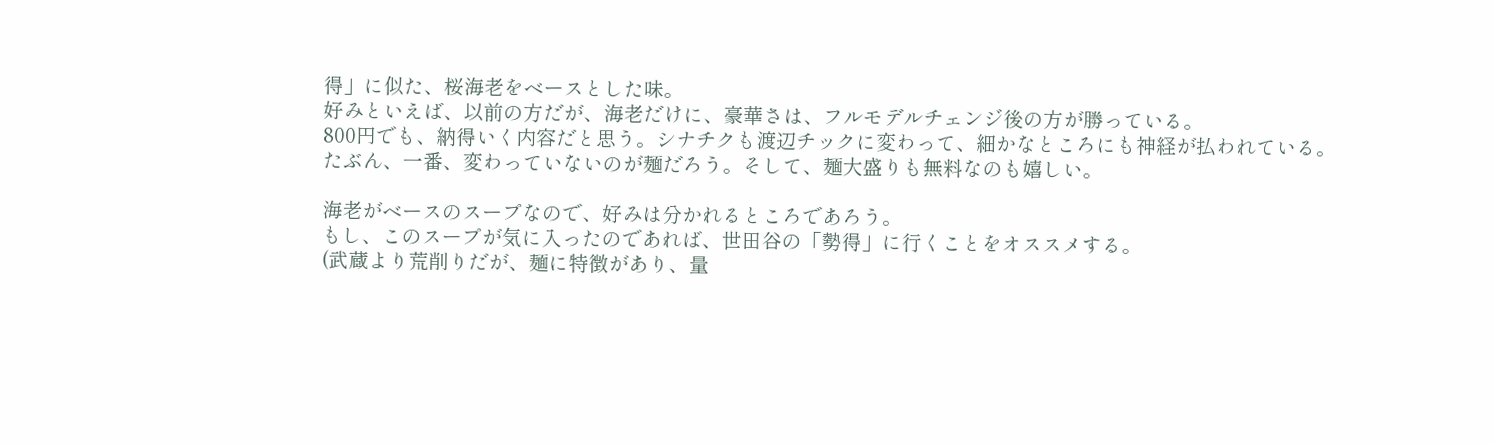得」に似た、桜海老をベースとした味。
好みといえば、以前の方だが、海老だけに、豪華さは、フルモデルチェンジ後の方が勝っている。
800円でも、納得いく内容だと思う。シナチクも渡辺チックに変わって、細かなところにも神経が払われている。
たぶん、一番、変わっていないのが麺だろう。そして、麺大盛りも無料なのも嬉しい。

海老がベースのスープなので、好みは分かれるところであろう。
もし、このスープが気に入ったのであれば、世田谷の「勢得」に行くことをオススメする。
(武蔵より荒削りだが、麺に特徴があり、量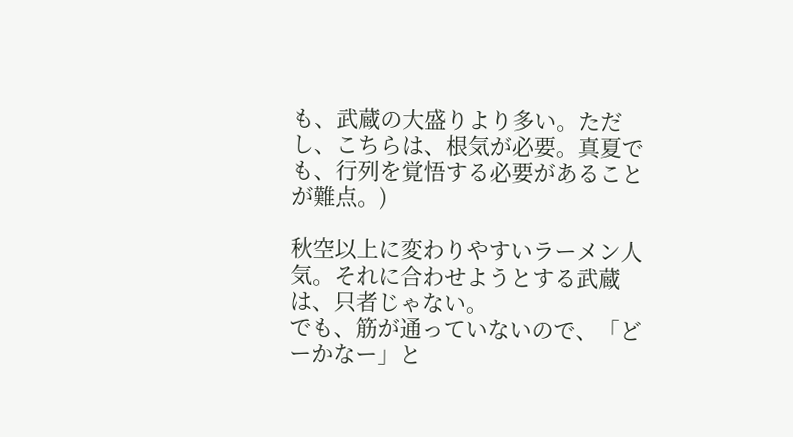も、武蔵の大盛りより多い。ただし、こちらは、根気が必要。真夏でも、行列を覚悟する必要があることが難点。)

秋空以上に変わりやすいラーメン人気。それに合わせようとする武蔵は、只者じゃない。
でも、筋が通っていないので、「どーかなー」と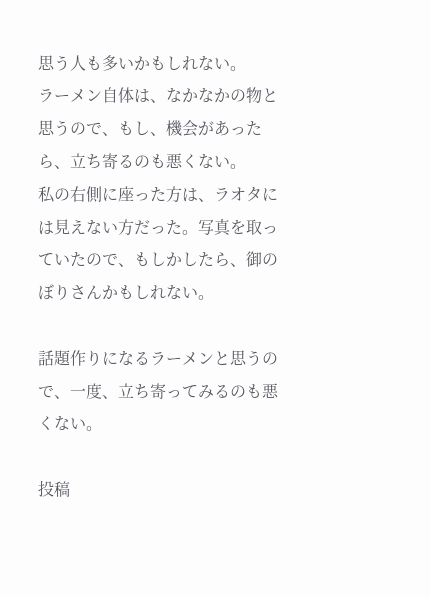思う人も多いかもしれない。
ラーメン自体は、なかなかの物と思うので、もし、機会があったら、立ち寄るのも悪くない。
私の右側に座った方は、ラオタには見えない方だった。写真を取っていたので、もしかしたら、御のぼりさんかもしれない。

話題作りになるラーメンと思うので、一度、立ち寄ってみるのも悪くない。

投稿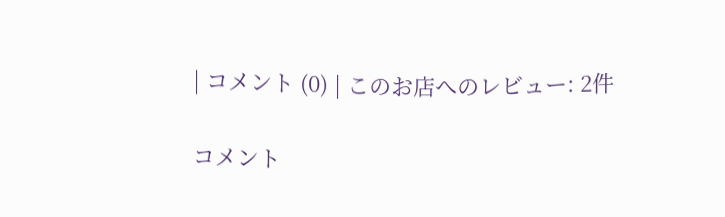| コメント (0) | このお店へのレビュー: 2件

コメント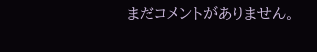まだコメントがありません。